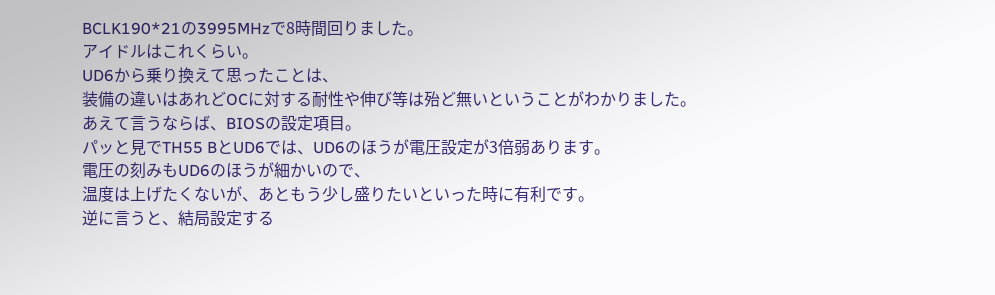BCLK190*21の3995MHzで8時間回りました。
アイドルはこれくらい。
UD6から乗り換えて思ったことは、
装備の違いはあれどOCに対する耐性や伸び等は殆ど無いということがわかりました。
あえて言うならば、BIOSの設定項目。
パッと見でTH55 BとUD6では、UD6のほうが電圧設定が3倍弱あります。
電圧の刻みもUD6のほうが細かいので、
温度は上げたくないが、あともう少し盛りたいといった時に有利です。
逆に言うと、結局設定する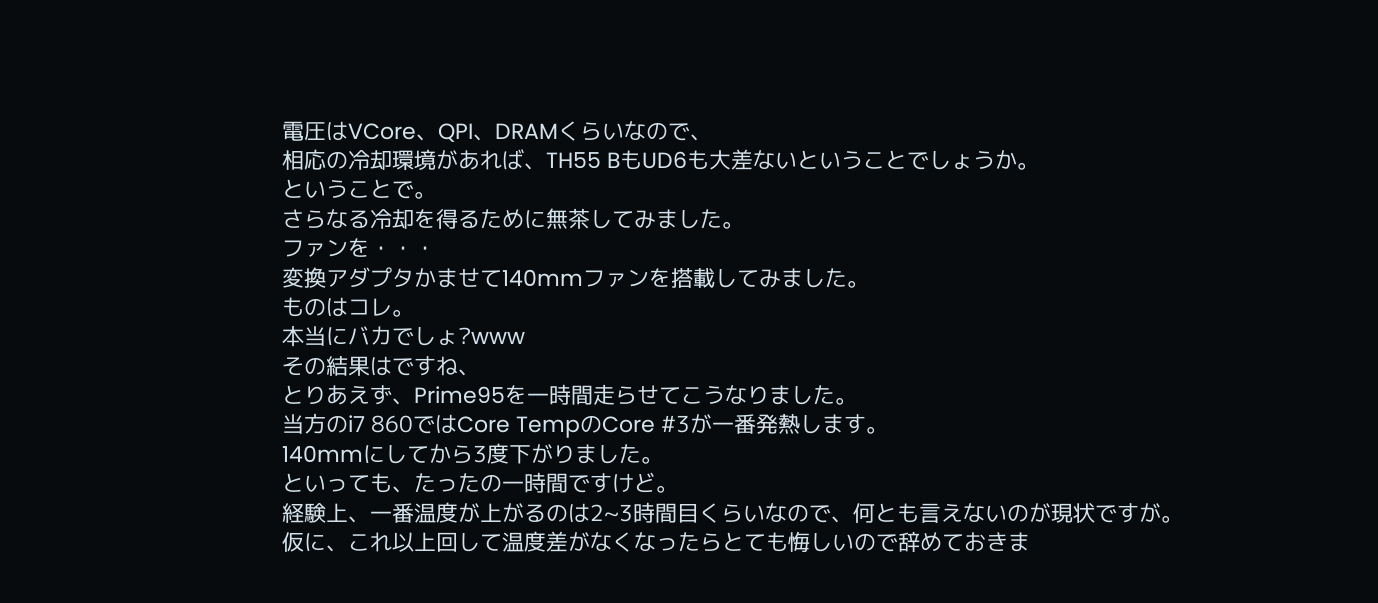電圧はVCore、QPI、DRAMくらいなので、
相応の冷却環境があれば、TH55 BもUD6も大差ないということでしょうか。
ということで。
さらなる冷却を得るために無茶してみました。
ファンを・・・
変換アダプタかませて140mmファンを搭載してみました。
ものはコレ。
本当にバカでしょ?www
その結果はですね、
とりあえず、Prime95を一時間走らせてこうなりました。
当方のi7 860ではCore TempのCore #3が一番発熱します。
140mmにしてから3度下がりました。
といっても、たったの一時間ですけど。
経験上、一番温度が上がるのは2~3時間目くらいなので、何とも言えないのが現状ですが。
仮に、これ以上回して温度差がなくなったらとても悔しいので辞めておきま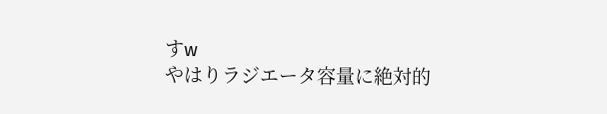すw
やはりラジエータ容量に絶対的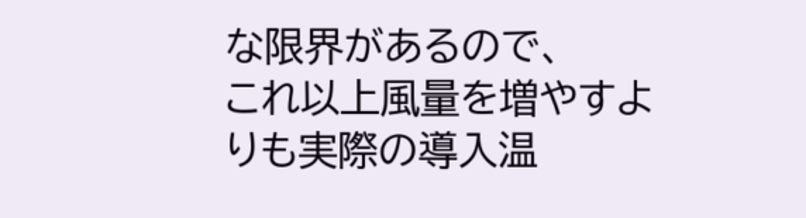な限界があるので、
これ以上風量を増やすよりも実際の導入温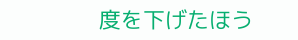度を下げたほう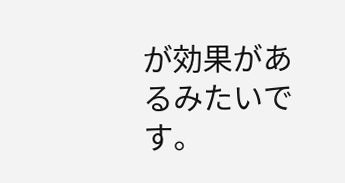が効果があるみたいです。